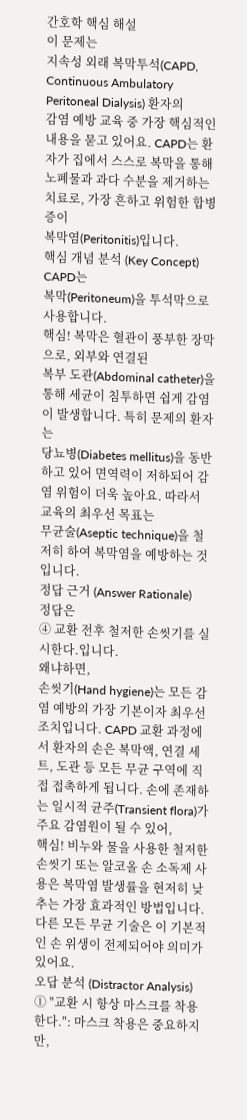간호학 핵심 해설
이 문제는
지속성 외래 복막투석(CAPD, Continuous Ambulatory Peritoneal Dialysis) 환자의
감염 예방 교육 중 가장 핵심적인 내용을 묻고 있어요. CAPD는 환자가 집에서 스스로 복막을 통해 노폐물과 과다 수분을 제거하는 치료로, 가장 흔하고 위험한 합병증이
복막염(Peritonitis)입니다.
핵심 개념 분석 (Key Concept)
CAPD는
복막(Peritoneum)을 투석막으로 사용합니다.
핵심! 복막은 혈관이 풍부한 장막으로, 외부와 연결된
복부 도관(Abdominal catheter)을 통해 세균이 침투하면 쉽게 감염이 발생합니다. 특히 문제의 환자는
당뇨병(Diabetes mellitus)을 동반하고 있어 면역력이 저하되어 감염 위험이 더욱 높아요. 따라서 교육의 최우선 목표는
무균술(Aseptic technique)을 철저히 하여 복막염을 예방하는 것입니다.
정답 근거 (Answer Rationale)
정답은
④ 교환 전후 철저한 손씻기를 실시한다.입니다.
왜냐하면,
손씻기(Hand hygiene)는 모든 감염 예방의 가장 기본이자 최우선 조치입니다. CAPD 교환 과정에서 환자의 손은 복막액, 연결 세트, 도관 등 모든 무균 구역에 직접 접촉하게 됩니다. 손에 존재하는 일시적 균주(Transient flora)가 주요 감염원이 될 수 있어,
핵심! 비누와 물을 사용한 철저한 손씻기 또는 알코올 손 소독제 사용은 복막염 발생률을 현저히 낮추는 가장 효과적인 방법입니다. 다른 모든 무균 기술은 이 기본적인 손 위생이 전제되어야 의미가 있어요.
오답 분석 (Distractor Analysis)
① "교환 시 항상 마스크를 착용한다.": 마스크 착용은 중요하지만,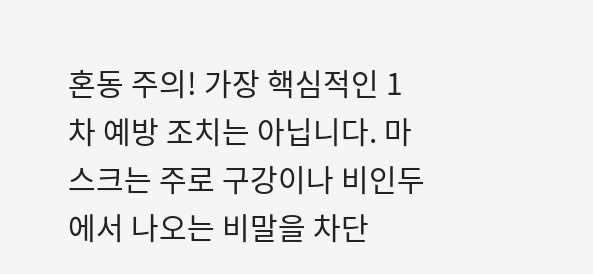혼동 주의! 가장 핵심적인 1차 예방 조치는 아닙니다. 마스크는 주로 구강이나 비인두에서 나오는 비말을 차단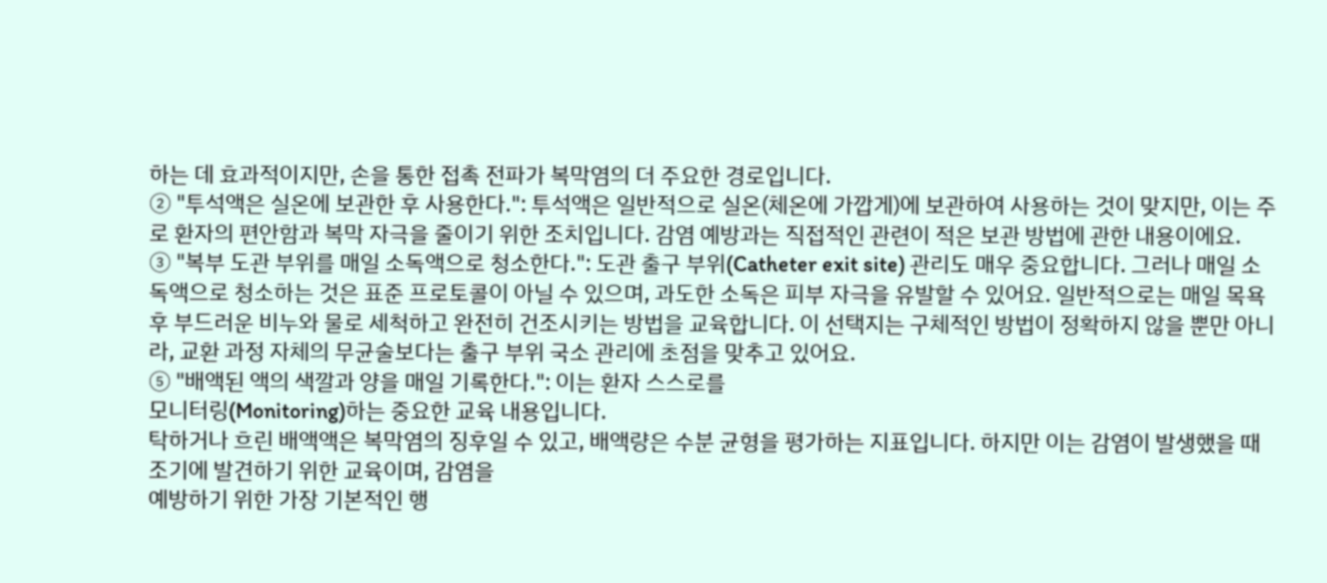하는 데 효과적이지만, 손을 통한 접촉 전파가 복막염의 더 주요한 경로입니다.
② "투석액은 실온에 보관한 후 사용한다.": 투석액은 일반적으로 실온(체온에 가깝게)에 보관하여 사용하는 것이 맞지만, 이는 주로 환자의 편안함과 복막 자극을 줄이기 위한 조치입니다. 감염 예방과는 직접적인 관련이 적은 보관 방법에 관한 내용이에요.
③ "복부 도관 부위를 매일 소독액으로 청소한다.": 도관 출구 부위(Catheter exit site) 관리도 매우 중요합니다. 그러나 매일 소독액으로 청소하는 것은 표준 프로토콜이 아닐 수 있으며, 과도한 소독은 피부 자극을 유발할 수 있어요. 일반적으로는 매일 목욕 후 부드러운 비누와 물로 세척하고 완전히 건조시키는 방법을 교육합니다. 이 선택지는 구체적인 방법이 정확하지 않을 뿐만 아니라, 교환 과정 자체의 무균술보다는 출구 부위 국소 관리에 초점을 맞추고 있어요.
⑤ "배액된 액의 색깔과 양을 매일 기록한다.": 이는 환자 스스로를
모니터링(Monitoring)하는 중요한 교육 내용입니다.
탁하거나 흐린 배액액은 복막염의 징후일 수 있고, 배액량은 수분 균형을 평가하는 지표입니다. 하지만 이는 감염이 발생했을 때
조기에 발견하기 위한 교육이며, 감염을
예방하기 위한 가장 기본적인 행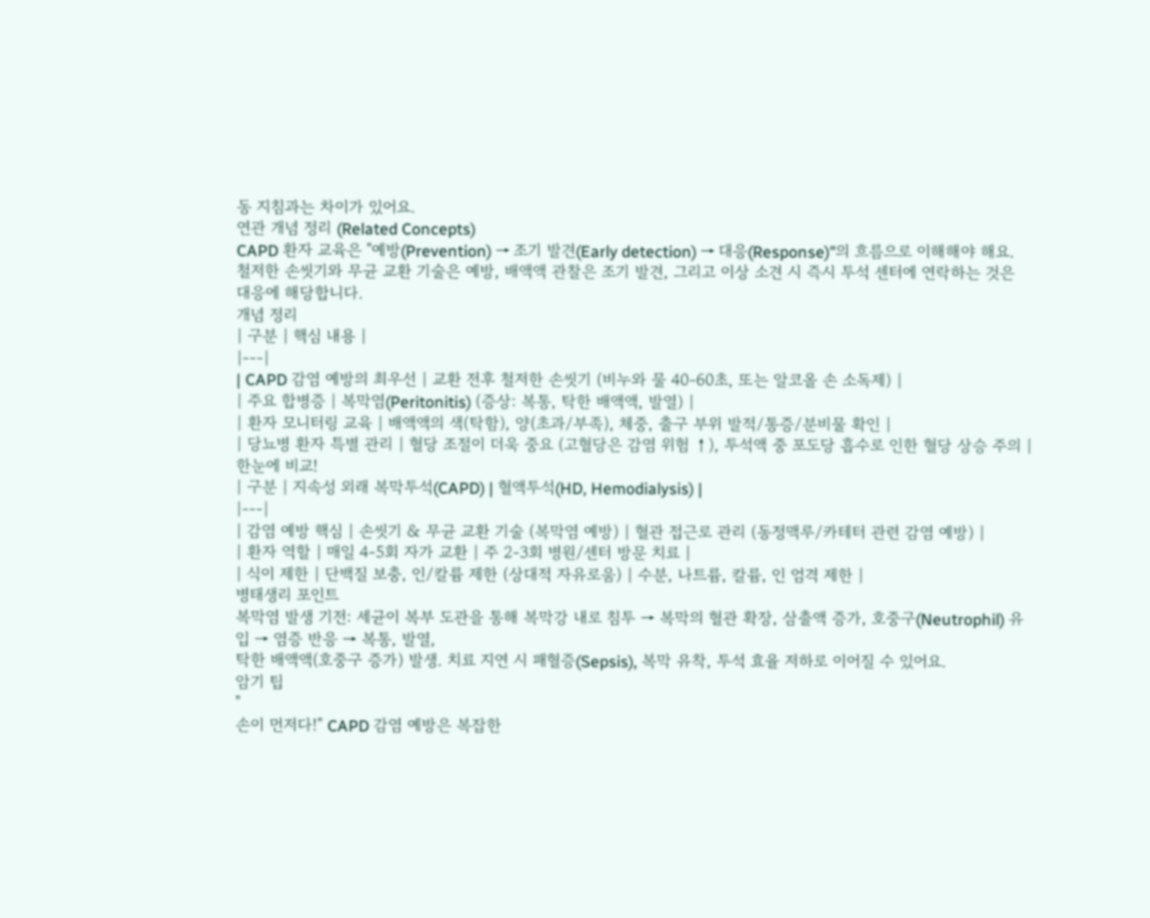동 지침과는 차이가 있어요.
연관 개념 정리 (Related Concepts)
CAPD 환자 교육은 "예방(Prevention) → 조기 발견(Early detection) → 대응(Response)"의 흐름으로 이해해야 해요. 철저한 손씻기와 무균 교환 기술은 예방, 배액액 관찰은 조기 발견, 그리고 이상 소견 시 즉시 투석 센터에 연락하는 것은 대응에 해당합니다.
개념 정리
| 구분 | 핵심 내용 |
|---|
| CAPD 감염 예방의 최우선 | 교환 전후 철저한 손씻기 (비누와 물 40-60초, 또는 알코올 손 소독제) |
| 주요 합병증 | 복막염(Peritonitis) (증상: 복통, 탁한 배액액, 발열) |
| 환자 모니터링 교육 | 배액액의 색(탁함), 양(초과/부족), 체중, 출구 부위 발적/통증/분비물 확인 |
| 당뇨병 환자 특별 관리 | 혈당 조절이 더욱 중요 (고혈당은 감염 위험 ↑), 투석액 중 포도당 흡수로 인한 혈당 상승 주의 |
한눈에 비교!
| 구분 | 지속성 외래 복막투석(CAPD) | 혈액투석(HD, Hemodialysis) |
|---|
| 감염 예방 핵심 | 손씻기 & 무균 교환 기술 (복막염 예방) | 혈관 접근로 관리 (동정맥루/카테터 관련 감염 예방) |
| 환자 역할 | 매일 4-5회 자가 교환 | 주 2-3회 병원/센터 방문 치료 |
| 식이 제한 | 단백질 보충, 인/칼륨 제한 (상대적 자유로움) | 수분, 나트륨, 칼륨, 인 엄격 제한 |
병태생리 포인트
복막염 발생 기전: 세균이 복부 도관을 통해 복막강 내로 침투 → 복막의 혈관 확장, 삼출액 증가, 호중구(Neutrophil) 유입 → 염증 반응 → 복통, 발열,
탁한 배액액(호중구 증가) 발생. 치료 지연 시 패혈증(Sepsis), 복막 유착, 투석 효율 저하로 이어질 수 있어요.
암기 팁
"
손이 먼저다!" CAPD 감염 예방은 복잡한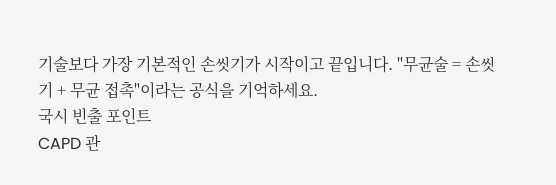기술보다 가장 기본적인 손씻기가 시작이고 끝입니다. "무균술 = 손씻기 + 무균 접촉"이라는 공식을 기억하세요.
국시 빈출 포인트
CAPD 관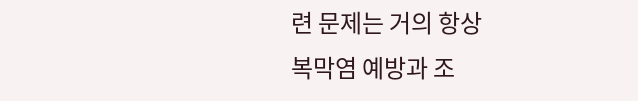련 문제는 거의 항상
복막염 예방과 조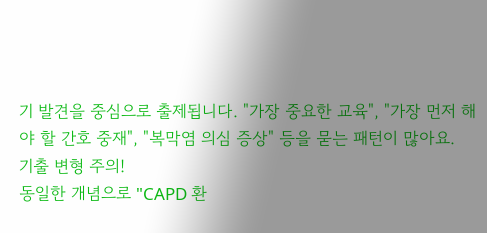기 발견을 중심으로 출제됩니다. "가장 중요한 교육", "가장 먼저 해야 할 간호 중재", "복막염 의심 증상" 등을 묻는 패턴이 많아요.
기출 변형 주의!
동일한 개념으로 "CAPD 환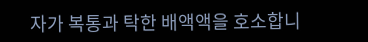자가 복통과 탁한 배액액을 호소합니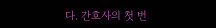다. 간호사의 첫 번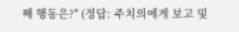째 행동은?" (정답: 주치의에게 보고 및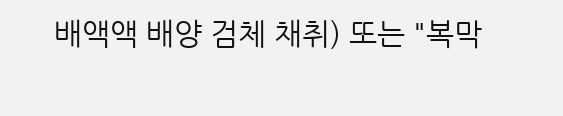배액액 배양 검체 채취) 또는 "복막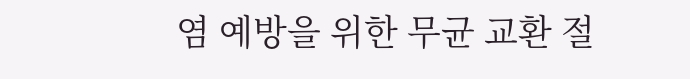염 예방을 위한 무균 교환 절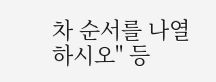차 순서를 나열하시오" 등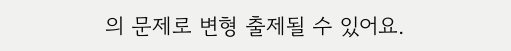의 문제로 변형 출제될 수 있어요.